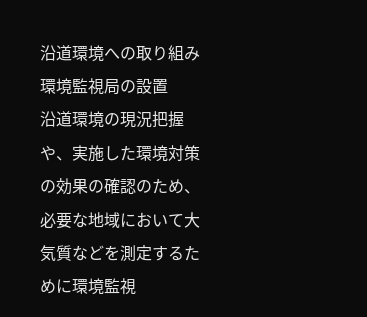沿道環境への取り組み
環境監視局の設置
沿道環境の現況把握や、実施した環境対策の効果の確認のため、必要な地域において大気質などを測定するために環境監視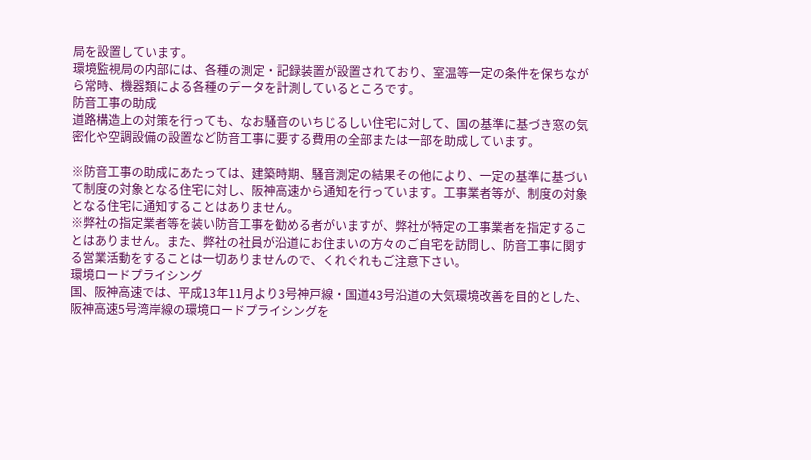局を設置しています。
環境監視局の内部には、各種の測定・記録装置が設置されており、室温等一定の条件を保ちながら常時、機器類による各種のデータを計測しているところです。
防音工事の助成
道路構造上の対策を行っても、なお騒音のいちじるしい住宅に対して、国の基準に基づき窓の気密化や空調設備の設置など防音工事に要する費用の全部または一部を助成しています。

※防音工事の助成にあたっては、建築時期、騒音測定の結果その他により、一定の基準に基づいて制度の対象となる住宅に対し、阪神高速から通知を行っています。工事業者等が、制度の対象となる住宅に通知することはありません。
※弊社の指定業者等を装い防音工事を勧める者がいますが、弊社が特定の工事業者を指定することはありません。また、弊社の社員が沿道にお住まいの方々のご自宅を訪問し、防音工事に関する営業活動をすることは一切ありませんので、くれぐれもご注意下さい。
環境ロードプライシング
国、阪神高速では、平成13年11月より3号神戸線・国道43号沿道の大気環境改善を目的とした、阪神高速5号湾岸線の環境ロードプライシングを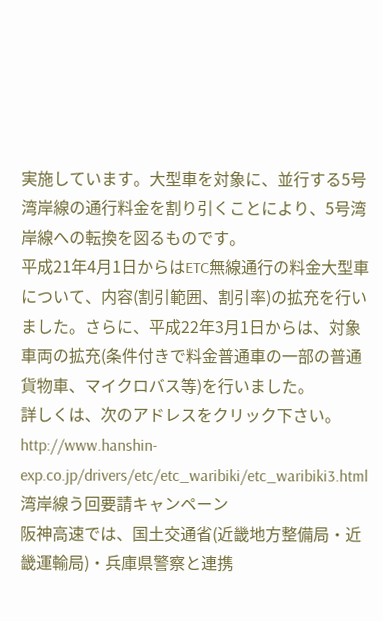実施しています。大型車を対象に、並行する5号湾岸線の通行料金を割り引くことにより、5号湾岸線への転換を図るものです。
平成21年4月1日からはETC無線通行の料金大型車について、内容(割引範囲、割引率)の拡充を行いました。さらに、平成22年3月1日からは、対象車両の拡充(条件付きで料金普通車の一部の普通貨物車、マイクロバス等)を行いました。
詳しくは、次のアドレスをクリック下さい。
http://www.hanshin-exp.co.jp/drivers/etc/etc_waribiki/etc_waribiki3.html
湾岸線う回要請キャンペーン
阪神高速では、国土交通省(近畿地方整備局・近畿運輸局)・兵庫県警察と連携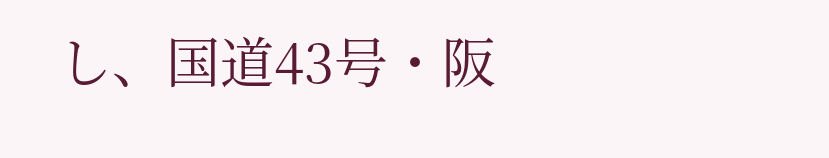し、国道43号・阪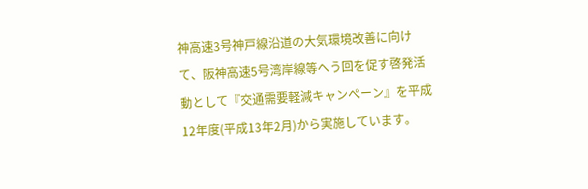神高速3号神戸線沿道の大気環境改善に向けて、阪神高速5号湾岸線等へう回を促す啓発活動として『交通需要軽減キャンぺーン』を平成12年度(平成13年2月)から実施しています。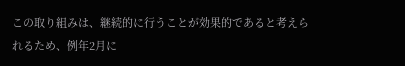この取り組みは、継続的に行うことが効果的であると考えられるため、例年2月に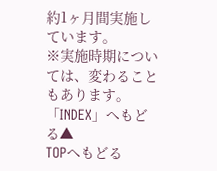約1ヶ月間実施しています。
※実施時期については、変わることもあります。
「INDEX」へもどる▲
TOPへもどる